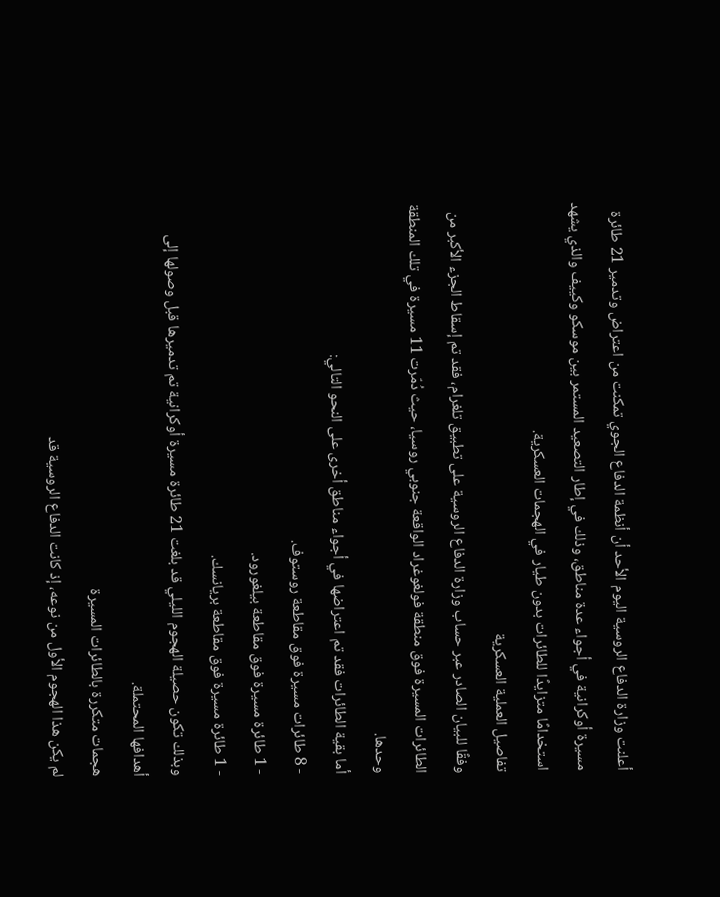أعلنت وزارة الدفاع الروسية اليوم الأحد أن أنظمة الدفاع الجوي تمكنت من اعتراض وتدمير 21 طائرة مسيرة أوكرانية في أجواء عدة مناطق، وذلك في إطار التصعيد المستمر بين موسكو وكييف والذي يشهد استخدامًا متزايدًا للطائرات بدون طيار في الهجمات العسكرية.
تفاصيل العملية العسكرية
وفقًا للبيان الصادر عبر حساب وزارة الدفاع الروسية على تطبيق تلغرام، فقد تم إسقاط الجزء الأكبر من الطائرات المسيرة فوق منطقة فولغوغراد الواقعة جنوبي روسيا، حيث دُمّرت 11 مسيرة في تلك المنطقة وحدها.
أما بقية الطائرات فقد تم اعتراضها في أجواء مناطق أخرى على النحو التالي:
- 8 طائرات مسيرة فوق مقاطعة روستوف.
- 1 طائرة مسيرة فوق مقاطعة بيلغورود.
- 1 طائرة مسيرة فوق مقاطعة بريانسك.
وبذلك تكون حصيلة الهجوم الليلي قد بلغت 21 طائرة مسيرة أوكرانية تم تدميرها قبل وصولها إلى أهدافها المحتملة.
هجمات متكررة بالطائرات المسيرة
لم يكن هذا الهجوم الأول من نوعه، إذ كانت الدفاع الروسية قد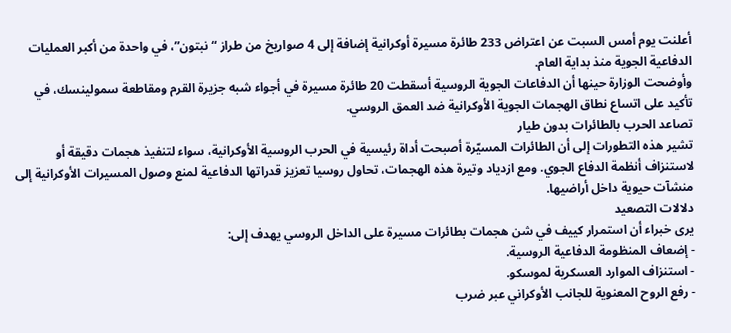أعلنت يوم أمس السبت عن اعتراض 233 طائرة مسيرة أوكرانية إضافة إلى 4 صواريخ من طراز “نبتون”، في واحدة من أكبر العمليات الدفاعية الجوية منذ بداية العام.
وأوضحت الوزارة حينها أن الدفاعات الجوية الروسية أسقطت 20 طائرة مسيرة في أجواء شبه جزيرة القرم ومقاطعة سمولينسك، في تأكيد على اتساع نطاق الهجمات الجوية الأوكرانية ضد العمق الروسي.
تصاعد الحرب بالطائرات بدون طيار
تشير هذه التطورات إلى أن الطائرات المسيّرة أصبحت أداة رئيسية في الحرب الروسية الأوكرانية، سواء لتنفيذ هجمات دقيقة أو لاستنزاف أنظمة الدفاع الجوي. ومع ازدياد وتيرة هذه الهجمات، تحاول روسيا تعزيز قدراتها الدفاعية لمنع وصول المسيرات الأوكرانية إلى منشآت حيوية داخل أراضيها.
دلالات التصعيد
يرى خبراء أن استمرار كييف في شن هجمات بطائرات مسيرة على الداخل الروسي يهدف إلى:
- إضعاف المنظومة الدفاعية الروسية.
- استنزاف الموارد العسكرية لموسكو.
- رفع الروح المعنوية للجانب الأوكراني عبر ضرب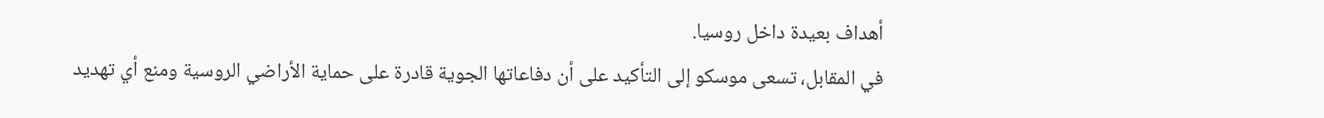أهداف بعيدة داخل روسيا.
في المقابل، تسعى موسكو إلى التأكيد على أن دفاعاتها الجوية قادرة على حماية الأراضي الروسية ومنع أي تهديد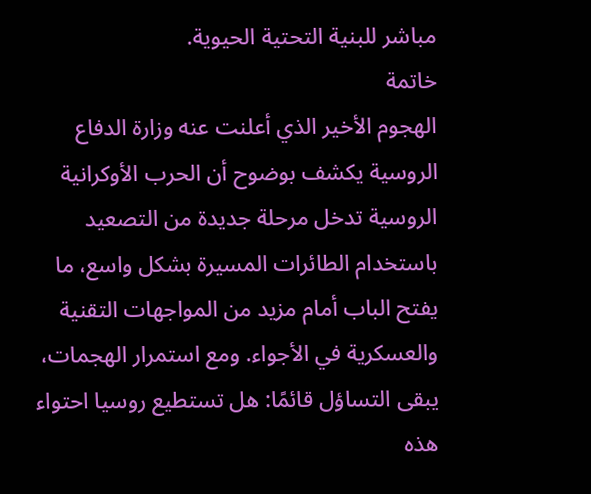مباشر للبنية التحتية الحيوية.
خاتمة
الهجوم الأخير الذي أعلنت عنه وزارة الدفاع الروسية يكشف بوضوح أن الحرب الأوكرانية الروسية تدخل مرحلة جديدة من التصعيد باستخدام الطائرات المسيرة بشكل واسع، ما يفتح الباب أمام مزيد من المواجهات التقنية والعسكرية في الأجواء. ومع استمرار الهجمات، يبقى التساؤل قائمًا: هل تستطيع روسيا احتواء هذه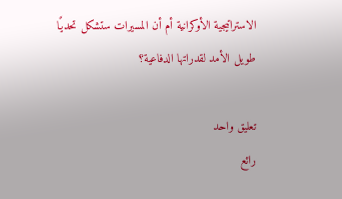الاستراتيجية الأوكرانية أم أن المسيرات ستشكل تحديًا طويل الأمد لقدراتها الدفاعية؟

تعليق واحد
رائع